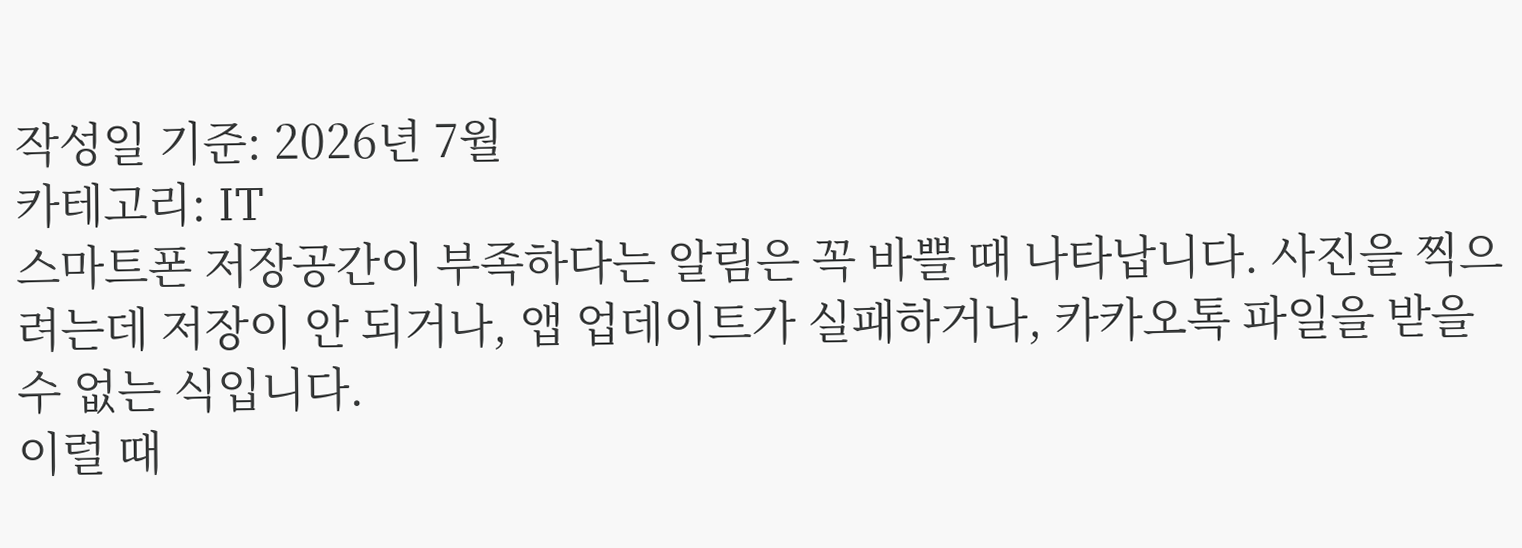작성일 기준: 2026년 7월
카테고리: IT
스마트폰 저장공간이 부족하다는 알림은 꼭 바쁠 때 나타납니다. 사진을 찍으려는데 저장이 안 되거나, 앱 업데이트가 실패하거나, 카카오톡 파일을 받을 수 없는 식입니다.
이럴 때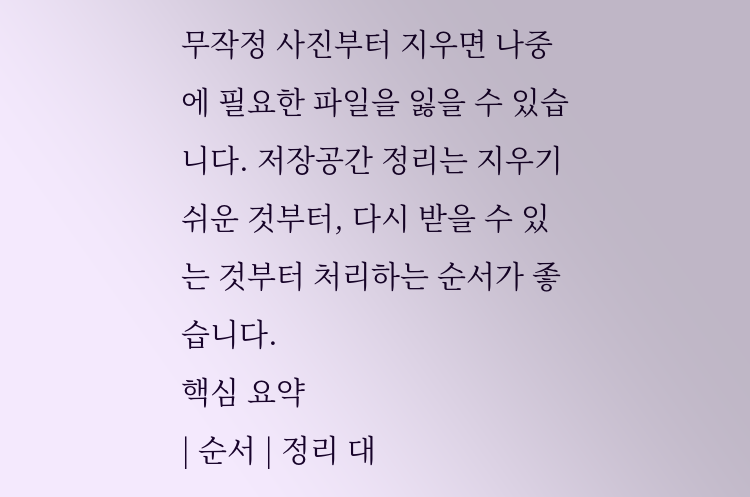무작정 사진부터 지우면 나중에 필요한 파일을 잃을 수 있습니다. 저장공간 정리는 지우기 쉬운 것부터, 다시 받을 수 있는 것부터 처리하는 순서가 좋습니다.
핵심 요약
| 순서 | 정리 대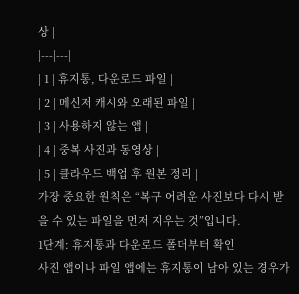상 |
|---|---|
| 1 | 휴지통, 다운로드 파일 |
| 2 | 메신저 캐시와 오래된 파일 |
| 3 | 사용하지 않는 앱 |
| 4 | 중복 사진과 동영상 |
| 5 | 클라우드 백업 후 원본 정리 |
가장 중요한 원칙은 “복구 어려운 사진보다 다시 받을 수 있는 파일을 먼저 지우는 것”입니다.
1단계: 휴지통과 다운로드 폴더부터 확인
사진 앱이나 파일 앱에는 휴지통이 남아 있는 경우가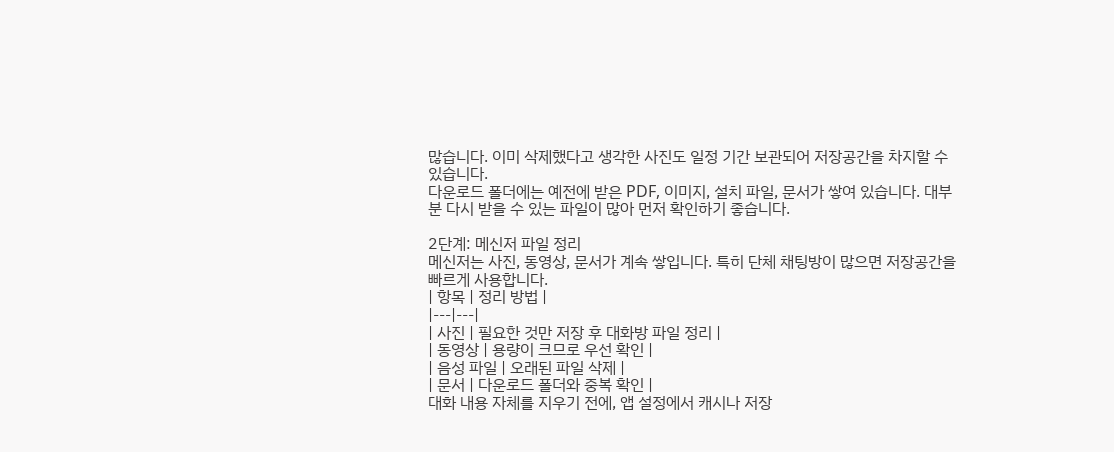많습니다. 이미 삭제했다고 생각한 사진도 일정 기간 보관되어 저장공간을 차지할 수 있습니다.
다운로드 폴더에는 예전에 받은 PDF, 이미지, 설치 파일, 문서가 쌓여 있습니다. 대부분 다시 받을 수 있는 파일이 많아 먼저 확인하기 좋습니다.

2단계: 메신저 파일 정리
메신저는 사진, 동영상, 문서가 계속 쌓입니다. 특히 단체 채팅방이 많으면 저장공간을 빠르게 사용합니다.
| 항목 | 정리 방법 |
|---|---|
| 사진 | 필요한 것만 저장 후 대화방 파일 정리 |
| 동영상 | 용량이 크므로 우선 확인 |
| 음성 파일 | 오래된 파일 삭제 |
| 문서 | 다운로드 폴더와 중복 확인 |
대화 내용 자체를 지우기 전에, 앱 설정에서 캐시나 저장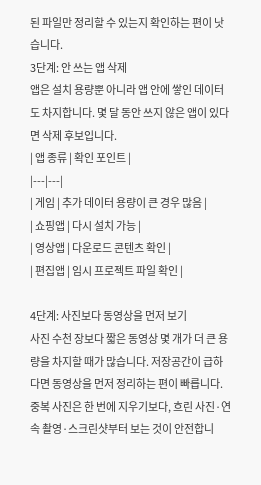된 파일만 정리할 수 있는지 확인하는 편이 낫습니다.
3단계: 안 쓰는 앱 삭제
앱은 설치 용량뿐 아니라 앱 안에 쌓인 데이터도 차지합니다. 몇 달 동안 쓰지 않은 앱이 있다면 삭제 후보입니다.
| 앱 종류 | 확인 포인트 |
|---|---|
| 게임 | 추가 데이터 용량이 큰 경우 많음 |
| 쇼핑앱 | 다시 설치 가능 |
| 영상앱 | 다운로드 콘텐츠 확인 |
| 편집앱 | 임시 프로젝트 파일 확인 |

4단계: 사진보다 동영상을 먼저 보기
사진 수천 장보다 짧은 동영상 몇 개가 더 큰 용량을 차지할 때가 많습니다. 저장공간이 급하다면 동영상을 먼저 정리하는 편이 빠릅니다.
중복 사진은 한 번에 지우기보다, 흐린 사진·연속 촬영·스크린샷부터 보는 것이 안전합니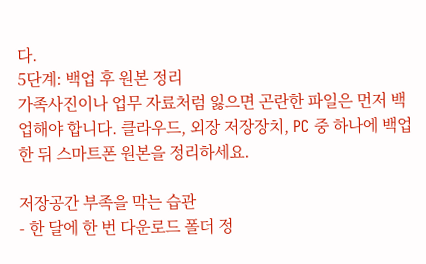다.
5단계: 백업 후 원본 정리
가족사진이나 업무 자료처럼 잃으면 곤란한 파일은 먼저 백업해야 합니다. 클라우드, 외장 저장장치, PC 중 하나에 백업한 뒤 스마트폰 원본을 정리하세요.

저장공간 부족을 막는 습관
- 한 달에 한 번 다운로드 폴더 정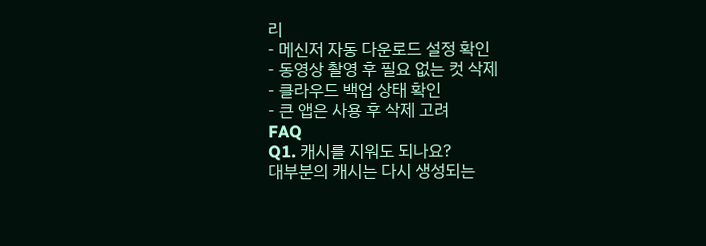리
- 메신저 자동 다운로드 설정 확인
- 동영상 촬영 후 필요 없는 컷 삭제
- 클라우드 백업 상태 확인
- 큰 앱은 사용 후 삭제 고려
FAQ
Q1. 캐시를 지워도 되나요?
대부분의 캐시는 다시 생성되는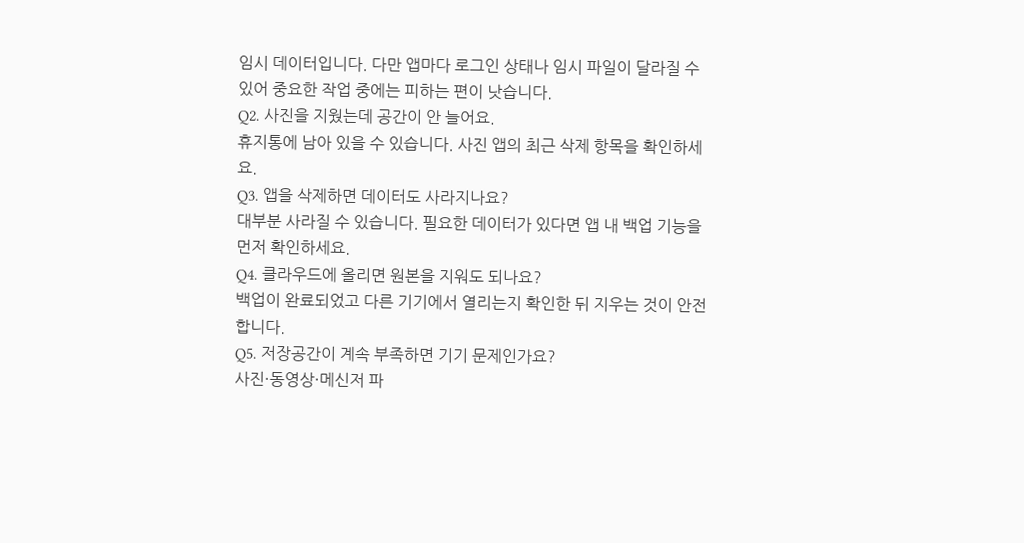임시 데이터입니다. 다만 앱마다 로그인 상태나 임시 파일이 달라질 수 있어 중요한 작업 중에는 피하는 편이 낫습니다.
Q2. 사진을 지웠는데 공간이 안 늘어요.
휴지통에 남아 있을 수 있습니다. 사진 앱의 최근 삭제 항목을 확인하세요.
Q3. 앱을 삭제하면 데이터도 사라지나요?
대부분 사라질 수 있습니다. 필요한 데이터가 있다면 앱 내 백업 기능을 먼저 확인하세요.
Q4. 클라우드에 올리면 원본을 지워도 되나요?
백업이 완료되었고 다른 기기에서 열리는지 확인한 뒤 지우는 것이 안전합니다.
Q5. 저장공간이 계속 부족하면 기기 문제인가요?
사진·동영상·메신저 파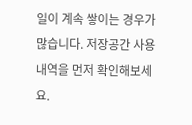일이 계속 쌓이는 경우가 많습니다. 저장공간 사용 내역을 먼저 확인해보세요.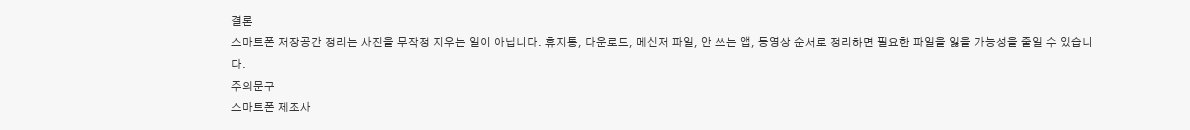결론
스마트폰 저장공간 정리는 사진을 무작정 지우는 일이 아닙니다. 휴지통, 다운로드, 메신저 파일, 안 쓰는 앱, 동영상 순서로 정리하면 필요한 파일을 잃을 가능성을 줄일 수 있습니다.
주의문구
스마트폰 제조사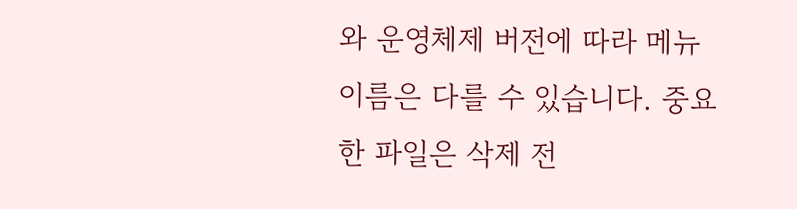와 운영체제 버전에 따라 메뉴 이름은 다를 수 있습니다. 중요한 파일은 삭제 전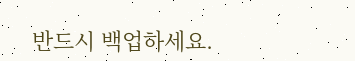반드시 백업하세요.